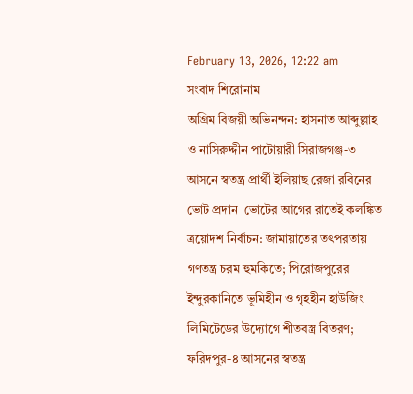February 13, 2026, 12:22 am
সংবাদ শিরোনাম
অগ্রিম বিজয়ী অভিনন্দন: হাসনাত আব্দুল্লাহ ও নাসিরুদ্দীন পাটোয়ারী সিরাজগঞ্জ-৩ আসনে স্বতন্ত্র প্রার্থী ইলিয়াছ রেজা রবিনের ভোট প্রদান  ভোটের আগের রাতেই কলঙ্কিত ত্রয়োদশ নির্বাচন: জামায়াতের তৎপরতায় গণতন্ত্র চরম হুমকিতে; পিরোজপুরের ইন্দুরকানিতে ভূমিহীন ও গৃহহীন হাউজিং লিমিটেডের উদ্যোগে শীতবস্ত্র বিতরণ; ফরিদপুর-৪ আসনের স্বতন্ত্র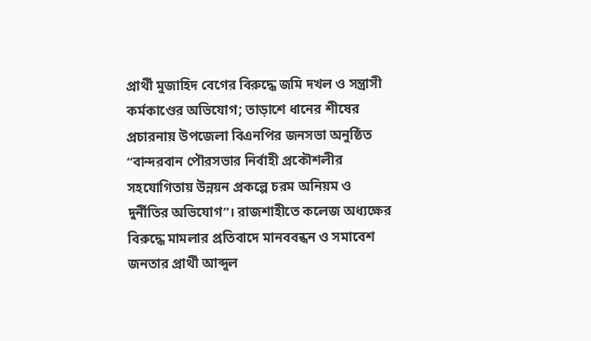প্রার্থী মুজাহিদ বেগের বিরুদ্ধে জমি দখল ও সন্ত্রাসী কর্মকাণ্ডের অভিযোগ; তাড়াশে ধানের শীষের প্রচারনায় উপজেলা বিএনপির জনসভা অনুষ্ঠিত “বান্দরবান পৌরসভার নির্বাহী প্রকৌশলীর সহযোগিতায় উন্নয়ন প্রকল্পে চরম অনিয়ম ও দুর্নীতির অভিযোগ”। রাজশাহীতে কলেজ অধ্যক্ষের বিরুদ্ধে মামলার প্রতিবাদে মানববন্ধন ও সমাবেশ জনতার প্রার্থী আব্দুল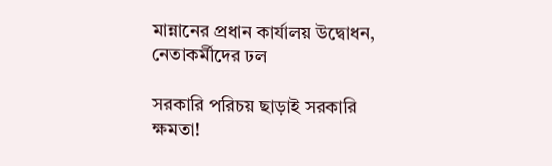মান্নানের প্রধান কার্যালয় উদ্বোধন, নেতাকর্মীদের ঢল

সরকারি পরিচয় ছাড়াই সরকারি ক্ষমতা!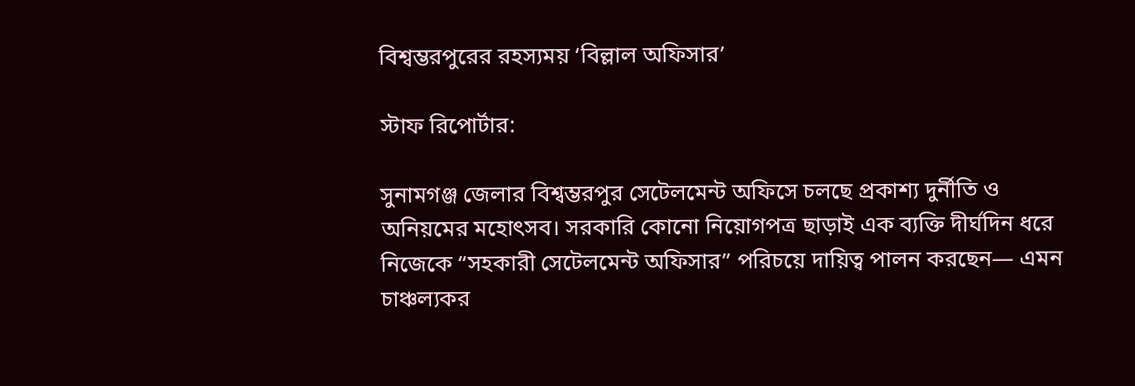বিশ্বম্ভরপুরের রহস্যময় ‘বিল্লাল অফিসার’

স্টাফ রিপোর্টার:

সুনামগঞ্জ জেলার বিশ্বম্ভরপুর সেটেলমেন্ট অফিসে চলছে প্রকাশ্য দুর্নীতি ও অনিয়মের মহোৎসব। সরকারি কোনো নিয়োগপত্র ছাড়াই এক ব্যক্তি দীর্ঘদিন ধরে নিজেকে “সহকারী সেটেলমেন্ট অফিসার” পরিচয়ে দায়িত্ব পালন করছেন— এমন চাঞ্চল্যকর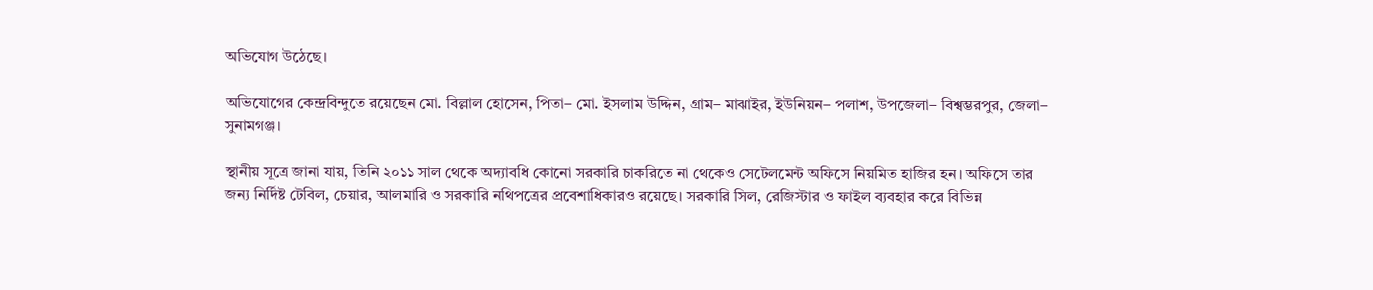অভিযোগ উঠেছে।

অভিযোগের কেন্দ্রবিন্দুতে রয়েছেন মো. বিল্লাল হোসেন, পিতা– মো. ইসলাম উদ্দিন, গ্রাম– মাঝাইর, ইউনিয়ন– পলাশ, উপজেলা– বিশ্বম্ভরপুর, জেলা– সুনামগঞ্জ।

স্থানীয় সূত্রে জানা যায়, তিনি ২০১১ সাল থেকে অদ্যাবধি কোনো সরকারি চাকরিতে না থেকেও সেটেলমেন্ট অফিসে নিয়মিত হাজির হন। অফিসে তার জন্য নির্দিষ্ট টেবিল, চেয়ার, আলমারি ও সরকারি নথিপত্রের প্রবেশাধিকারও রয়েছে। সরকারি সিল, রেজিস্টার ও ফাইল ব্যবহার করে বিভিন্ন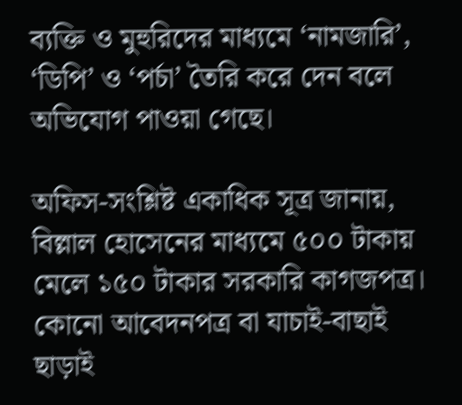ব্যক্তি ও মুহুরিদের মাধ্যমে ‘নামজারি’, ‘ডিপি’ ও ‘পর্চা’ তৈরি করে দেন বলে অভিযোগ পাওয়া গেছে।

অফিস-সংশ্লিষ্ট একাধিক সূত্র জানায়, বিল্লাল হোসেনের মাধ্যমে ৫০০ টাকায় মেলে ১৫০ টাকার সরকারি কাগজপত্র। কোনো আবেদনপত্র বা যাচাই-বাছাই ছাড়াই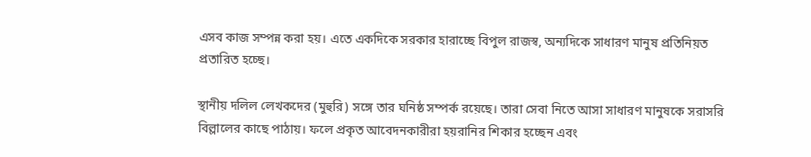এসব কাজ সম্পন্ন করা হয়। এতে একদিকে সরকার হারাচ্ছে বিপুল রাজস্ব, অন্যদিকে সাধারণ মানুষ প্রতিনিয়ত প্রতারিত হচ্ছে।

স্থানীয় দলিল লেখকদের (মুহুরি) সঙ্গে তার ঘনিষ্ঠ সম্পর্ক রয়েছে। তারা সেবা নিতে আসা সাধারণ মানুষকে সরাসরি বিল্লালের কাছে পাঠায়। ফলে প্রকৃত আবেদনকারীরা হয়রানির শিকার হচ্ছেন এবং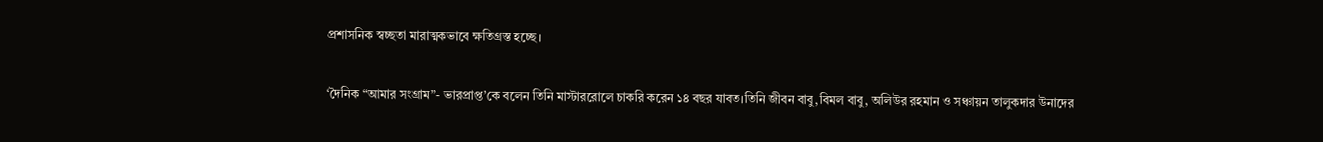প্রশাসনিক স্বচ্ছতা মারাত্মকভাবে ক্ষতিগ্রস্ত হচ্ছে।

‘দৈনিক “আমার সংগ্রাম”- ভারপ্রাপ্ত’কে বলেন তিনি মাস্টাররোলে চাকরি করেন ১৪ বছর যাবত।তিনি জীবন বাবু,বিমল বাবু, অলিউর রহমান ও সঞ্চায়ন তালুকদার উনাদের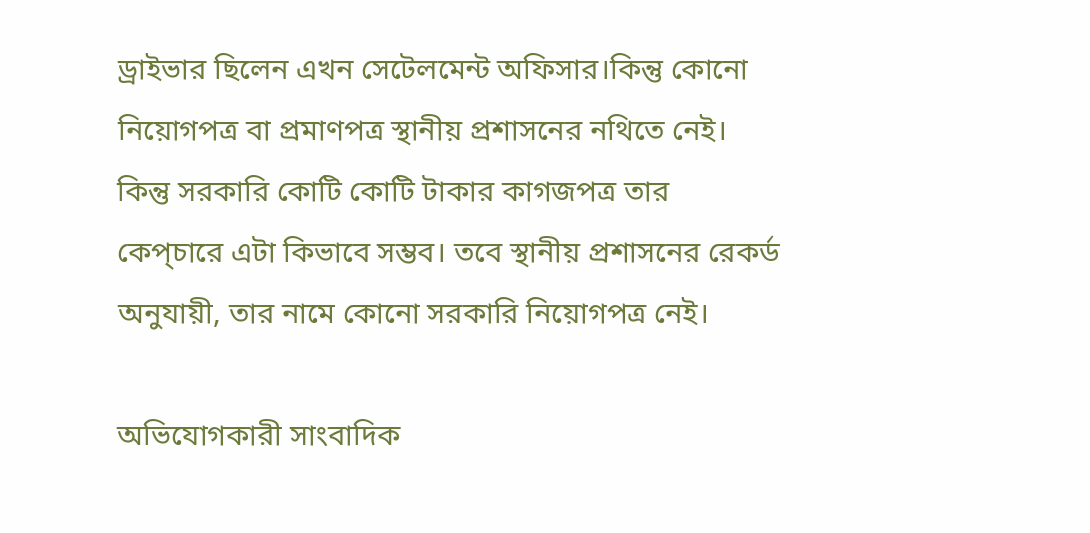ড্রাইভার ছিলেন এখন সেটেলমেন্ট অফিসার।কিন্তু কোনো নিয়োগপত্র বা প্রমাণপত্র স্থানীয় প্রশাসনের নথিতে নেই। কিন্তু সরকারি কোটি কোটি টাকার কাগজপত্র তার কেপ্চারে এটা কিভাবে সম্ভব। তবে স্থানীয় প্রশাসনের রেকর্ড অনুযায়ী, তার নামে কোনো সরকারি নিয়োগপত্র নেই।

অভিযোগকারী সাংবাদিক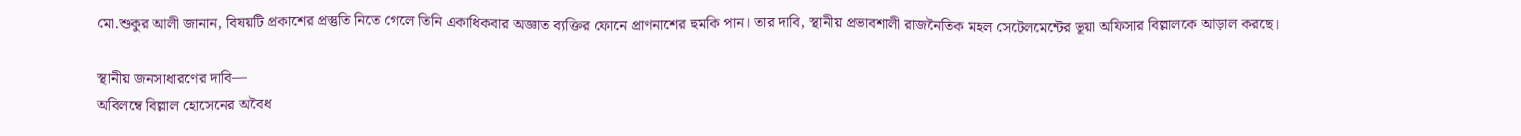মো.শুকুর আলী জানান, বিষয়টি প্রকাশের প্রস্তুতি নিতে গেলে তিনি একাধিকবার অজ্ঞাত ব্যক্তির ফোনে প্রাণনাশের হুমকি পান। তার দাবি, স্থানীয় প্রভাবশালী রাজনৈতিক মহল সেটেলমেন্টের ভূয়া অফিসার বিল্লালকে আড়াল করছে।

স্থানীয় জনসাধারণের দাবি—
অবিলম্বে বিল্লাল হোসেনের অবৈধ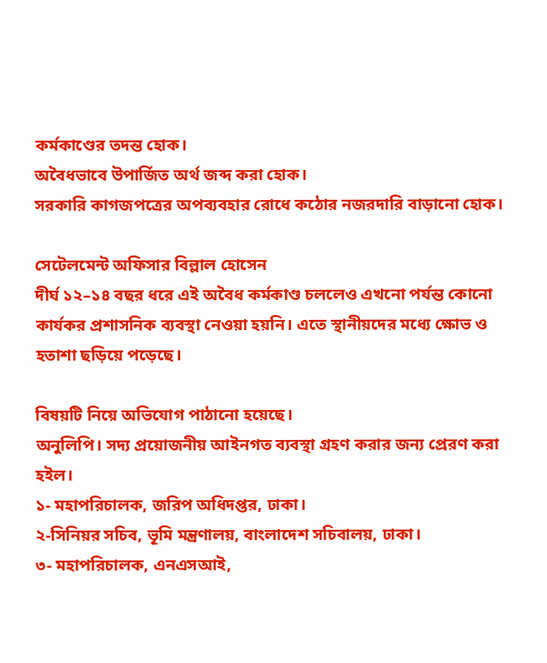কর্মকাণ্ডের তদন্ত হোক।
অবৈধভাবে উপার্জিত অর্থ জব্দ করা হোক।
সরকারি কাগজপত্রের অপব্যবহার রোধে কঠোর নজরদারি বাড়ানো হোক।

সেটেলমেন্ট অফিসার বিল্লাল হোসেন
দীর্ঘ ১২–১৪ বছর ধরে এই অবৈধ কর্মকাণ্ড চললেও এখনো পর্যন্ত কোনো কার্যকর প্রশাসনিক ব্যবস্থা নেওয়া হয়নি। এতে স্থানীয়দের মধ্যে ক্ষোভ ও হতাশা ছড়িয়ে পড়েছে।

বিষয়টি নিয়ে অভিযোগ পাঠানো হয়েছে।
অনুলিপি। সদ্য প্রয়োজনীয় আইনগত ব্যবস্থা গ্রহণ করার জন্য প্রেরণ করা হইল।
১- মহাপরিচালক, জরিপ অধিদপ্তর, ঢাকা।
২-সিনিয়র সচিব, ভূমি মন্ত্রণালয়, বাংলাদেশ সচিবালয়, ঢাকা।
৩- মহাপরিচালক, এনএসআই,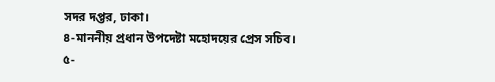সদর দপ্তর, ঢাকা।
৪-মাননীয় প্রধান উপদেষ্টা মহোদয়ের প্রেস সচিব।
৫-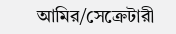আমির/সেক্রেটারী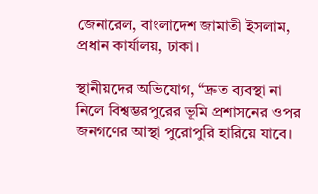জেনারেল, বাংলাদেশ জামাতী ইসলাম, প্রধান কার্যালয়, ঢাকা।

স্থানীয়দের অভিযোগ, “দ্রুত ব্যবস্থা না নিলে বিশ্বম্ভরপুরের ভূমি প্রশাসনের ওপর জনগণের আস্থা পুরোপুরি হারিয়ে যাবে।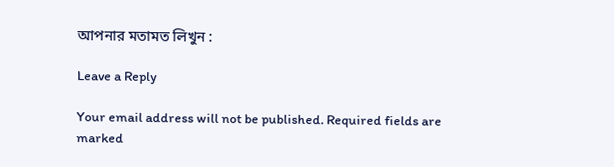আপনার মতামত লিখুন :

Leave a Reply

Your email address will not be published. Required fields are marked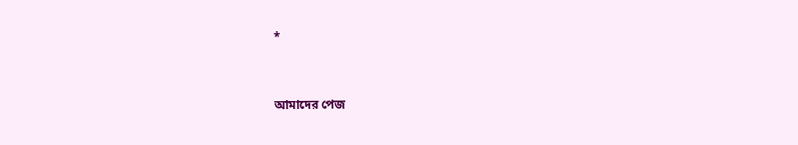*


আমাদের পেজ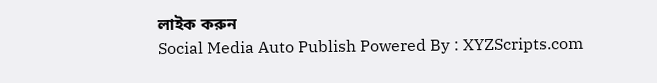লাইক করুন
Social Media Auto Publish Powered By : XYZScripts.com